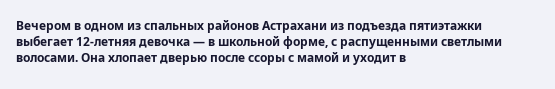Вечером в одном из спальных районов Астрахани из подъезда пятиэтажки выбегает 12-летняя девочка — в школьной форме, с распущенными светлыми волосами. Она хлопает дверью после ссоры с мамой и уходит в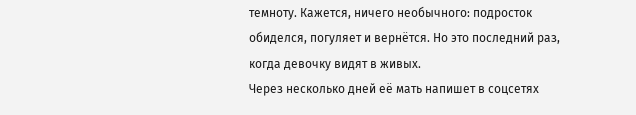темноту. Кажется, ничего необычного: подросток обиделся, погуляет и вернётся. Но это последний раз, когда девочку видят в живых.
Через несколько дней её мать напишет в соцсетях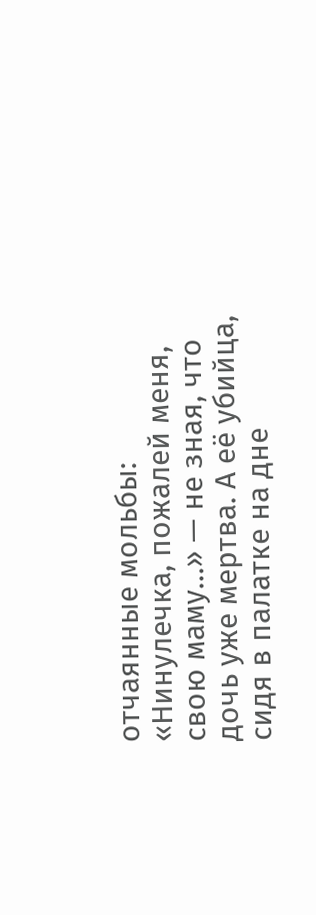отчаянные мольбы: «Нинулечка, пожалей меня, свою маму…» — не зная, что дочь уже мертва. А её убийца, сидя в палатке на дне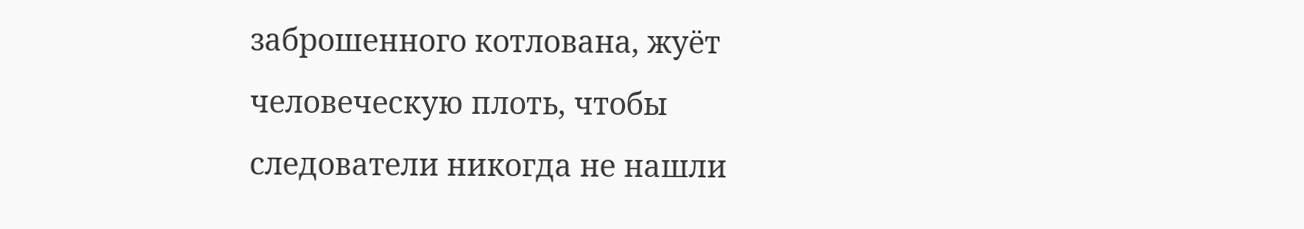заброшенного котлована, жуёт человеческую плоть, чтобы следователи никогда не нашли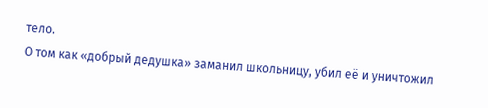тело.
О том как «добрый дедушка» заманил школьницу, убил её и уничтожил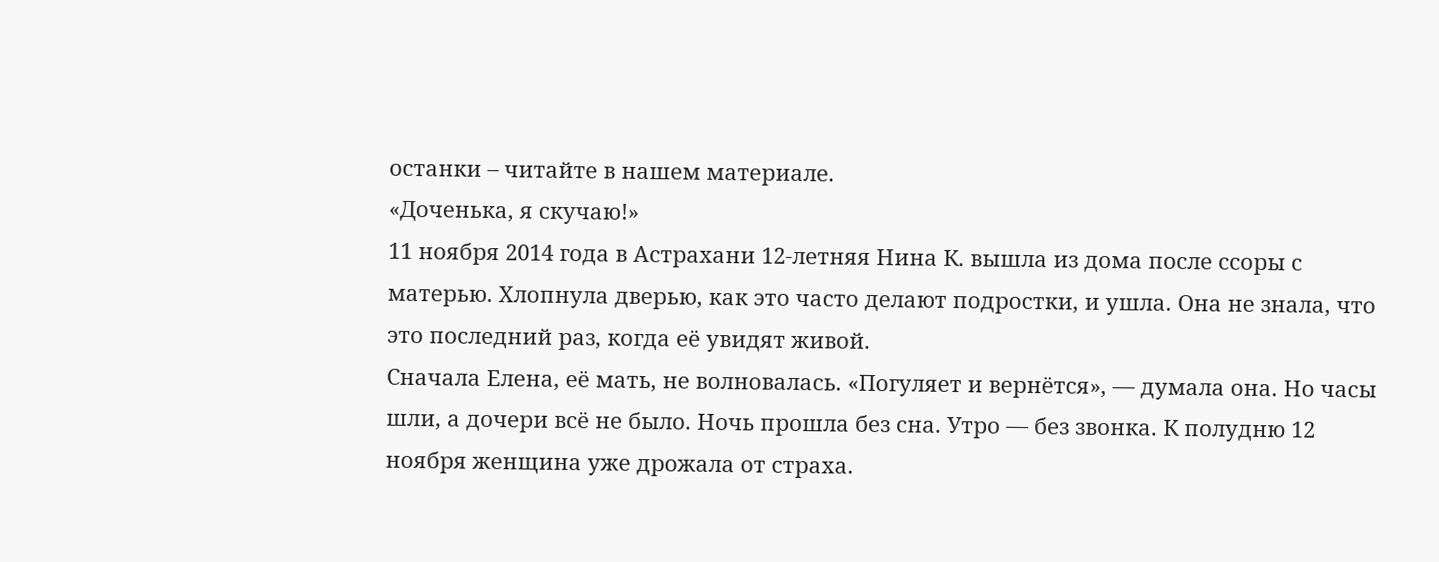останки – читайте в нашем материале.
«Доченька, я скучаю!»
11 ноября 2014 года в Астрахани 12-летняя Нина К. вышла из дома после ссоры с матерью. Хлопнула дверью, как это часто делают подростки, и ушла. Она не знала, что это последний раз, когда её увидят живой.
Сначала Елена, её мать, не волновалась. «Погуляет и вернётся», — думала она. Но часы шли, а дочери всё не было. Ночь прошла без сна. Утро — без звонка. К полудню 12 ноября женщина уже дрожала от страха.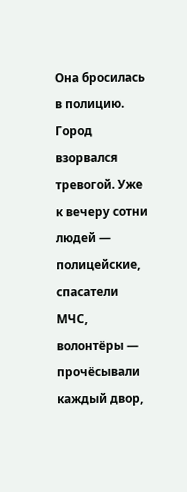Она бросилась в полицию.
Город взорвался тревогой. Уже к вечеру сотни людей — полицейские, спасатели МЧС, волонтёры — прочёсывали каждый двор,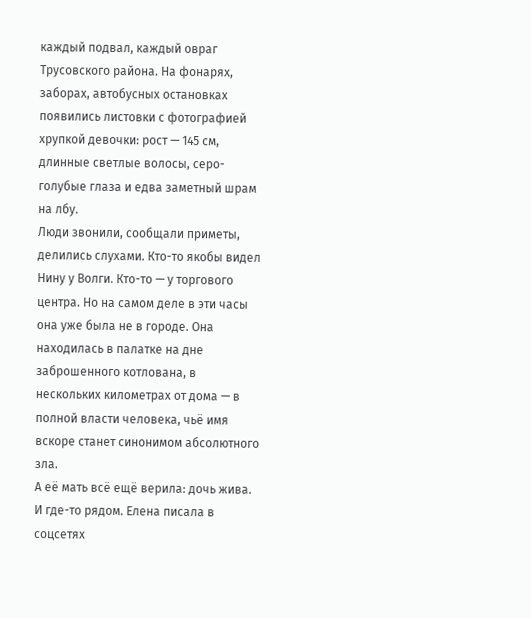каждый подвал, каждый овраг Трусовского района. На фонарях, заборах, автобусных остановках появились листовки с фотографией хрупкой девочки: рост — 145 см, длинные светлые волосы, серо-голубые глаза и едва заметный шрам на лбу.
Люди звонили, сообщали приметы, делились слухами. Кто-то якобы видел Нину у Волги. Кто-то — у торгового центра. Но на самом деле в эти часы она уже была не в городе. Она находилась в палатке на дне заброшенного котлована, в нескольких километрах от дома — в полной власти человека, чьё имя вскоре станет синонимом абсолютного зла.
А её мать всё ещё верила: дочь жива. И где-то рядом. Елена писала в соцсетях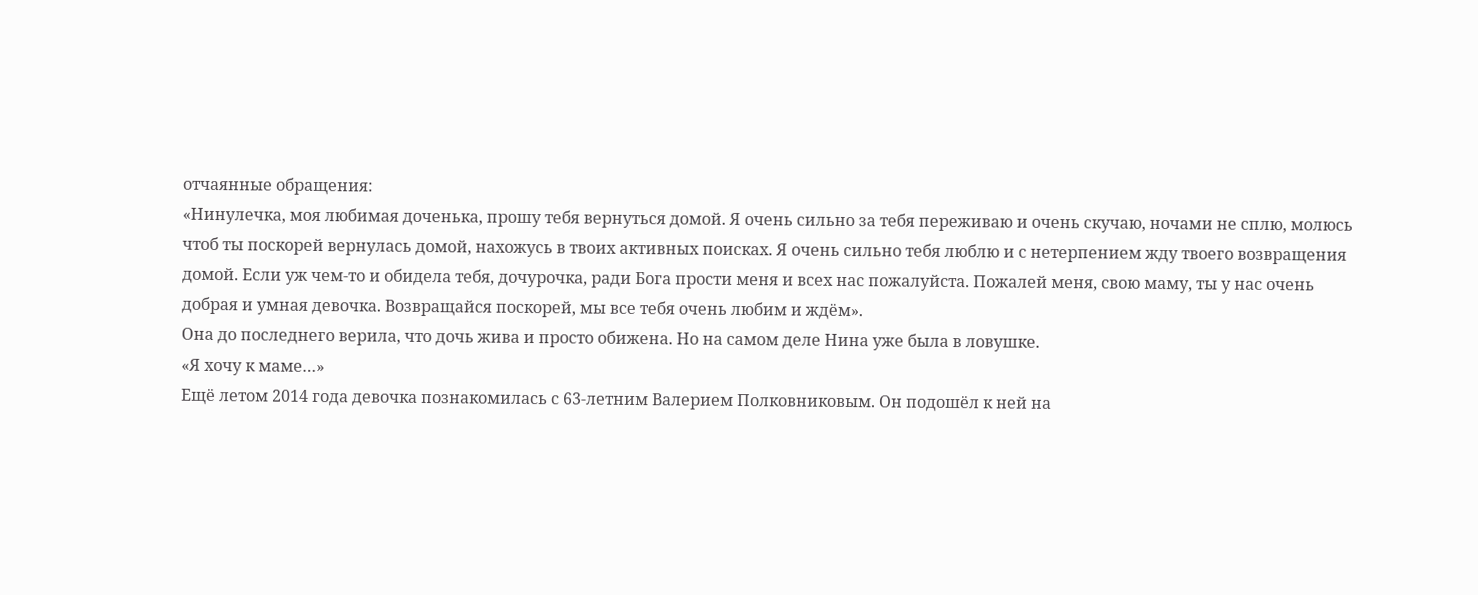отчаянные обращения:
«Нинулечка, моя любимая доченька, прошу тебя вернуться домой. Я очень сильно за тебя переживаю и очень скучаю, ночами не сплю, молюсь чтоб ты поскорей вернулась домой, нахожусь в твоих активных поисках. Я очень сильно тебя люблю и с нетерпением жду твоего возвращения домой. Если уж чем-то и обидела тебя, дочурочка, ради Бога прости меня и всех нас пожалуйста. Пожалей меня, свою маму, ты у нас очень добрая и умная девочка. Возвращайся поскорей, мы все тебя очень любим и ждём».
Она до последнего верила, что дочь жива и просто обижена. Но на самом деле Нина уже была в ловушке.
«Я хочу к маме…»
Ещё летом 2014 года девочка познакомилась с 63-летним Валерием Полковниковым. Он подошёл к ней на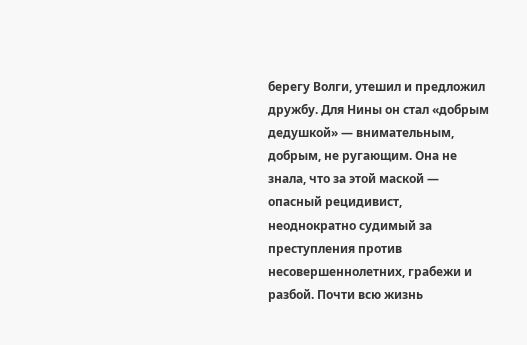берегу Волги, утешил и предложил дружбу. Для Нины он стал «добрым дедушкой» — внимательным, добрым, не ругающим. Она не знала, что за этой маской — опасный рецидивист, неоднократно судимый за преступления против несовершеннолетних, грабежи и разбой. Почти всю жизнь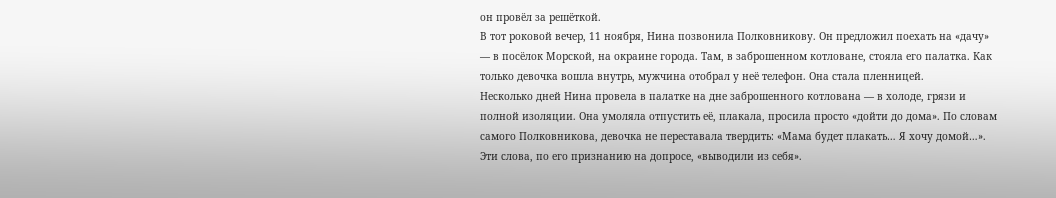он провёл за решёткой.
В тот роковой вечер, 11 ноября, Нина позвонила Полковникову. Он предложил поехать на «дачу» — в посёлок Морской, на окраине города. Там, в заброшенном котловане, стояла его палатка. Как только девочка вошла внутрь, мужчина отобрал у неё телефон. Она стала пленницей.
Несколько дней Нина провела в палатке на дне заброшенного котлована — в холоде, грязи и полной изоляции. Она умоляла отпустить её, плакала, просила просто «дойти до дома». По словам самого Полковникова, девочка не переставала твердить: «Мама будет плакать… Я хочу домой…». Эти слова, по его признанию на допросе, «выводили из себя».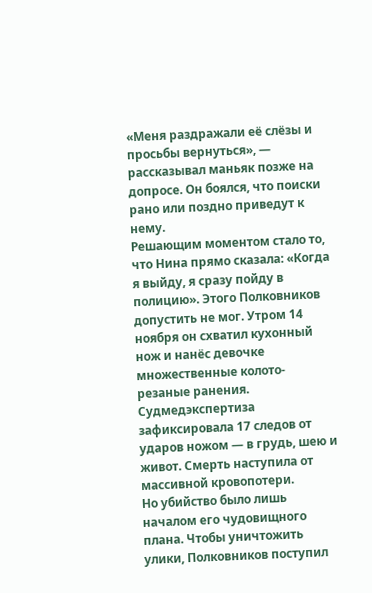«Меня раздражали её слёзы и просьбы вернуться», — рассказывал маньяк позже на допросе. Он боялся, что поиски рано или поздно приведут к нему.
Решающим моментом стало то, что Нина прямо сказала: «Когда я выйду, я сразу пойду в полицию». Этого Полковников допустить не мог. Утром 14 ноября он схватил кухонный нож и нанёс девочке множественные колото-резаные ранения. Судмедэкспертиза зафиксировала 17 следов от ударов ножом — в грудь, шею и живот. Смерть наступила от массивной кровопотери.
Но убийство было лишь началом его чудовищного плана. Чтобы уничтожить улики, Полковников поступил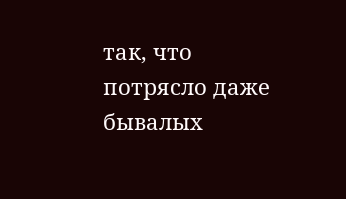так, что потрясло даже бывалых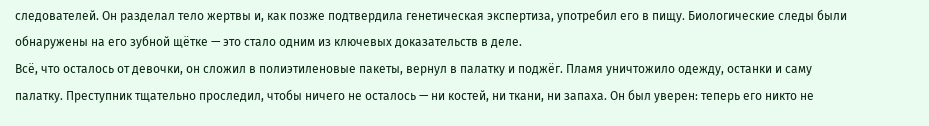следователей. Он разделал тело жертвы и, как позже подтвердила генетическая экспертиза, употребил его в пищу. Биологические следы были обнаружены на его зубной щётке — это стало одним из ключевых доказательств в деле.
Всё, что осталось от девочки, он сложил в полиэтиленовые пакеты, вернул в палатку и поджёг. Пламя уничтожило одежду, останки и саму палатку. Преступник тщательно проследил, чтобы ничего не осталось — ни костей, ни ткани, ни запаха. Он был уверен: теперь его никто не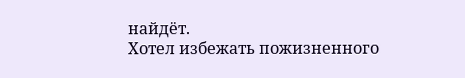найдёт.
Хотел избежать пожизненного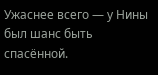Ужаснее всего — у Нины был шанс быть спасённой.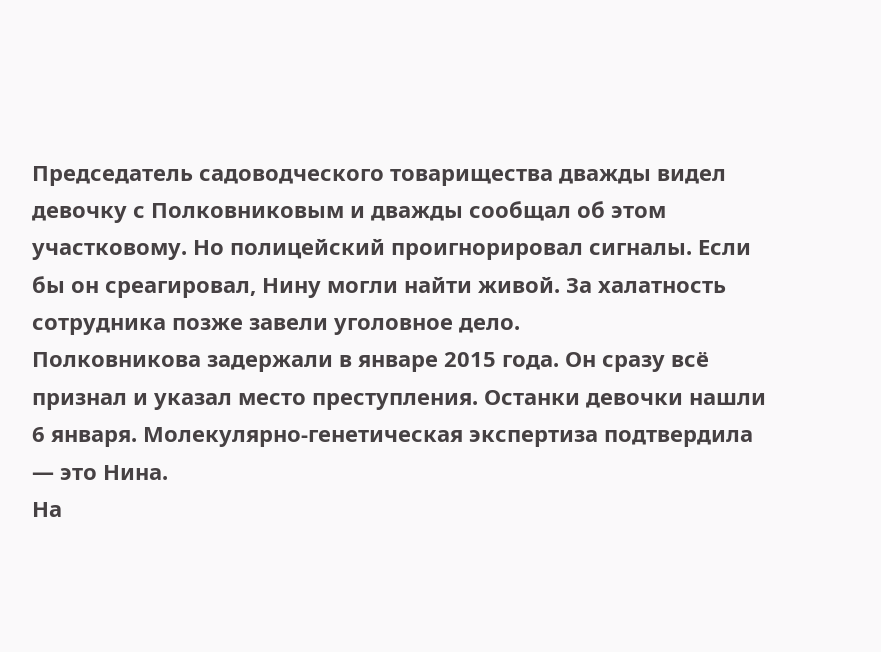Председатель садоводческого товарищества дважды видел девочку с Полковниковым и дважды сообщал об этом участковому. Но полицейский проигнорировал сигналы. Если бы он среагировал, Нину могли найти живой. За халатность сотрудника позже завели уголовное дело.
Полковникова задержали в январе 2015 года. Он сразу всё признал и указал место преступления. Останки девочки нашли 6 января. Молекулярно-генетическая экспертиза подтвердила — это Нина.
На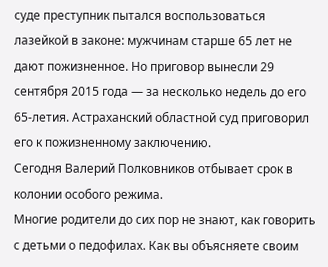суде преступник пытался воспользоваться лазейкой в законе: мужчинам старше 65 лет не дают пожизненное. Но приговор вынесли 29 сентября 2015 года — за несколько недель до его 65-летия. Астраханский областной суд приговорил его к пожизненному заключению.
Сегодня Валерий Полковников отбывает срок в колонии особого режима.
Многие родители до сих пор не знают, как говорить с детьми о педофилах. Как вы объясняете своим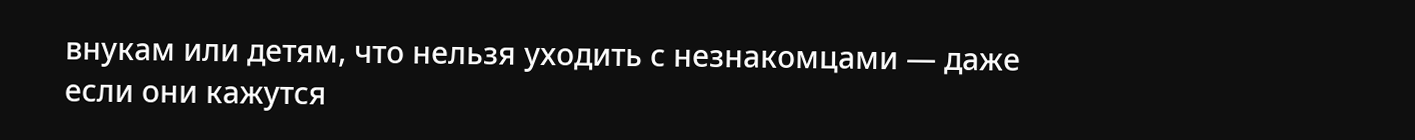внукам или детям, что нельзя уходить с незнакомцами — даже если они кажутся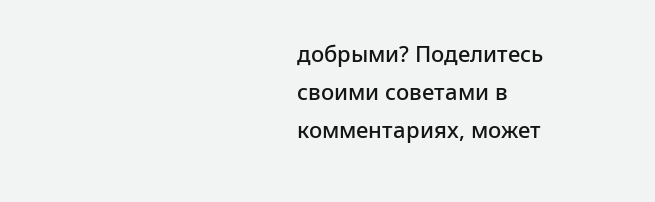добрыми? Поделитесь своими советами в комментариях, может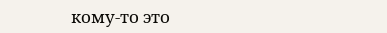кому-то это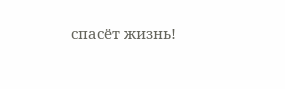спасёт жизнь!